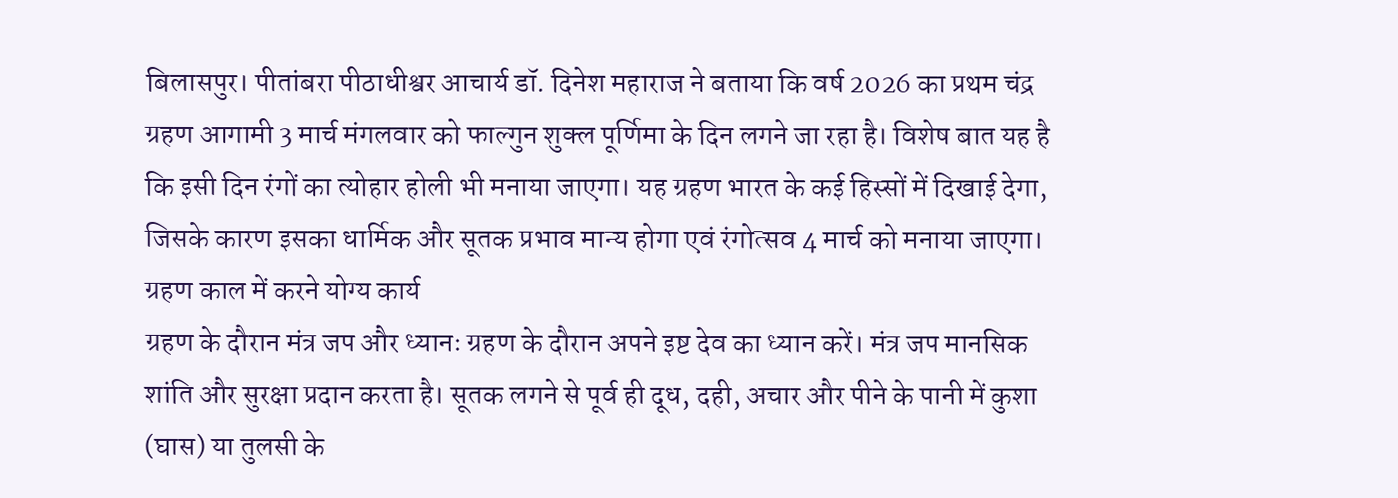बिलासपुर। पीतांबरा पीठाधीश्वर आचार्य डॉ. दिनेश महाराज ने बताया कि वर्ष 2026 का प्रथम चंद्र ग्रहण आगामी 3 मार्च मंगलवार को फाल्गुन शुक्ल पूर्णिमा के दिन लगने जा रहा है। विशेष बात यह है कि इसी दिन रंगों का त्योहार होली भी मनाया जाएगा। यह ग्रहण भारत के कई हिस्सों में दिखाई देगा, जिसके कारण इसका धार्मिक और सूतक प्रभाव मान्य होगा एवं रंगोत्सव 4 मार्च को मनाया जाएगा।
ग्रहण काल में करने योग्य कार्य
ग्रहण के दौरान मंत्र जप और ध्यानः ग्रहण के दौरान अपने इष्ट देव का ध्यान करें। मंत्र जप मानसिक शांति और सुरक्षा प्रदान करता है। सूतक लगने से पूर्व ही दूध, दही, अचार और पीने के पानी में कुशा (घास) या तुलसी के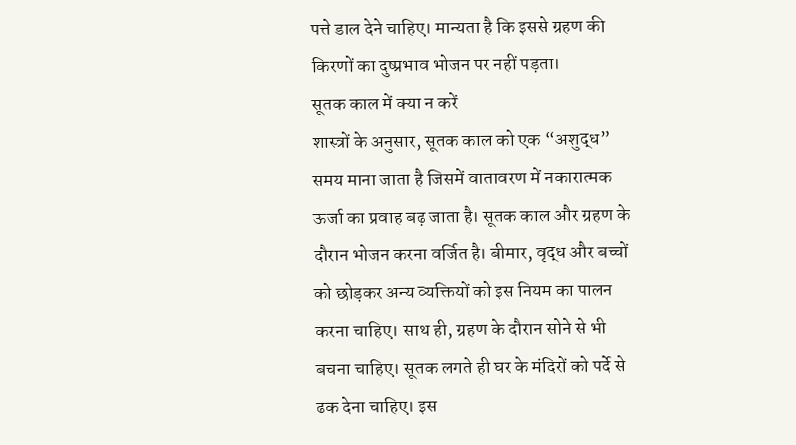पत्ते डाल देने चाहिए। मान्यता है कि इससे ग्रहण की किरणों का दुष्प्रभाव भोजन पर नहीं पड़ता।
सूतक काल में क्या न करें
शास्त्रों के अनुसार, सूतक काल को एक “अशुद्ध” समय माना जाता है जिसमें वातावरण में नकारात्मक ऊर्जा का प्रवाह बढ़ जाता है। सूतक काल और ग्रहण के दौरान भोजन करना वर्जित है। बीमार, वृद्ध और बच्चों को छोड़कर अन्य व्यक्तियों को इस नियम का पालन करना चाहिए। साथ ही, ग्रहण के दौरान सोने से भी बचना चाहिए। सूतक लगते ही घर के मंदिरों को पर्दे से ढक देना चाहिए। इस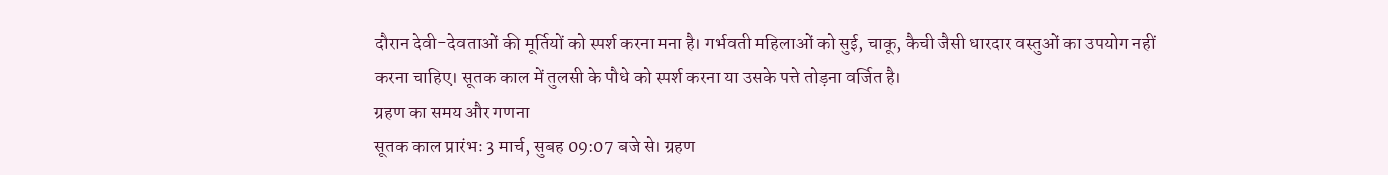दौरान देवी-देवताओं की मूर्तियों को स्पर्श करना मना है। गर्भवती महिलाओं को सुई, चाकू, कैची जैसी धारदार वस्तुओं का उपयोग नहीं करना चाहिए। सूतक काल में तुलसी के पौधे को स्पर्श करना या उसके पत्ते तोड़ना वर्जित है।
ग्रहण का समय और गणना
सूतक काल प्रारंभः 3 मार्च, सुबह 09:07 बजे से। ग्रहण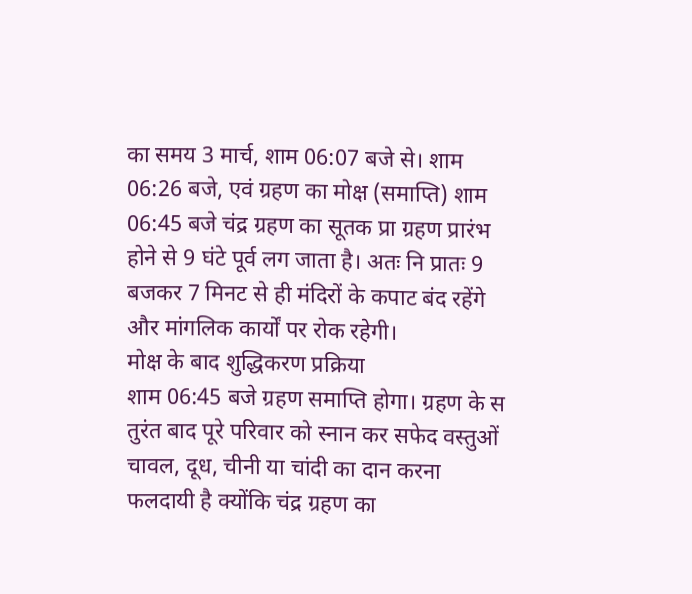का समय 3 मार्च, शाम 06:07 बजे से। शाम 06:26 बजे, एवं ग्रहण का मोक्ष (समाप्ति) शाम 06:45 बजे चंद्र ग्रहण का सूतक प्रा ग्रहण प्रारंभ होने से 9 घंटे पूर्व लग जाता है। अतः नि प्रातः 9 बजकर 7 मिनट से ही मंदिरों के कपाट बंद रहेंगे और मांगलिक कार्यों पर रोक रहेगी।
मोक्ष के बाद शुद्धिकरण प्रक्रिया
शाम 06:45 बजे ग्रहण समाप्ति होगा। ग्रहण के स तुरंत बाद पूरे परिवार को स्नान कर सफेद वस्तुओं चावल, दूध, चीनी या चांदी का दान करना फलदायी है क्योंकि चंद्र ग्रहण का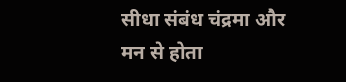सीधा संबंध चंद्रमा और मन से होता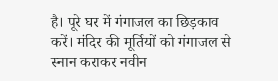है। पूरे घर में गंगाजल का छिड़काव करें। मंदिर की मूर्तियों को गंगाजल से स्नान कराकर नवीन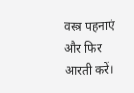वस्त्र पहनाएं और फिर आरती करें।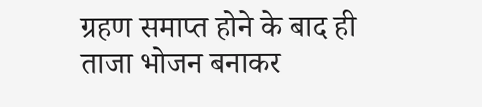ग्रहण समाप्त होने के बाद ही ताजा भोजन बनाकर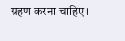ग्रहण करना चाहिए।